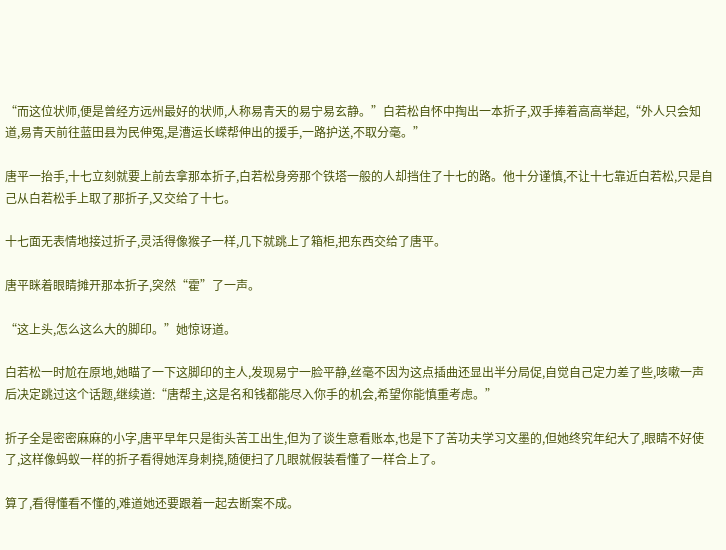“而这位状师,便是曾经方远州最好的状师,人称易青天的易宁易玄静。”白若松自怀中掏出一本折子,双手捧着高高举起,“外人只会知道,易青天前往蓝田县为民伸冤,是漕运长嵘帮伸出的援手,一路护送,不取分毫。”

唐平一抬手,十七立刻就要上前去拿那本折子,白若松身旁那个铁塔一般的人却挡住了十七的路。他十分谨慎,不让十七靠近白若松,只是自己从白若松手上取了那折子,又交给了十七。

十七面无表情地接过折子,灵活得像猴子一样,几下就跳上了箱柜,把东西交给了唐平。

唐平眯着眼睛摊开那本折子,突然“霍”了一声。

“这上头,怎么这么大的脚印。”她惊讶道。

白若松一时尬在原地,她瞄了一下这脚印的主人,发现易宁一脸平静,丝毫不因为这点插曲还显出半分局促,自觉自己定力差了些,咳嗽一声后决定跳过这个话题,继续道:“唐帮主,这是名和钱都能尽入你手的机会,希望你能慎重考虑。”

折子全是密密麻麻的小字,唐平早年只是街头苦工出生,但为了谈生意看账本,也是下了苦功夫学习文墨的,但她终究年纪大了,眼睛不好使了,这样像蚂蚁一样的折子看得她浑身刺挠,随便扫了几眼就假装看懂了一样合上了。

算了,看得懂看不懂的,难道她还要跟着一起去断案不成。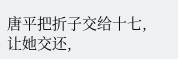唐平把折子交给十七,让她交还,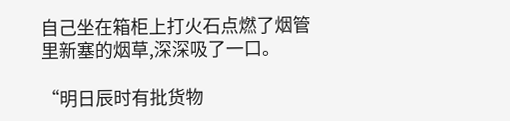自己坐在箱柜上打火石点燃了烟管里新塞的烟草,深深吸了一口。

“明日辰时有批货物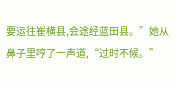要运往崔横县,会途经蓝田县。”她从鼻子里哼了一声道,“过时不候。”